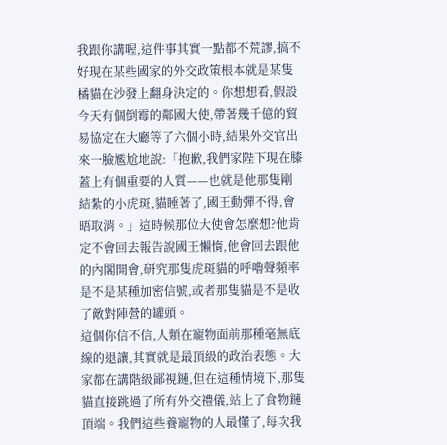我跟你講喔,這件事其實一點都不荒謬,搞不好現在某些國家的外交政策根本就是某隻橘貓在沙發上翻身決定的。你想想看,假設今天有個倒霉的鄰國大使,帶著幾千億的貿易協定在大廳等了六個小時,結果外交官出來一臉尷尬地說:「抱歉,我們家陛下現在膝蓋上有個重要的人質——也就是他那隻剛結紮的小虎斑,貓睡著了,國王動彈不得,會晤取消。」這時候那位大使會怎麼想?他肯定不會回去報告說國王懶惰,他會回去跟他的內閣開會,研究那隻虎斑貓的呼嚕聲頻率是不是某種加密信號,或者那隻貓是不是收了敵對陣營的罐頭。
這個你信不信,人類在寵物面前那種毫無底線的退讓,其實就是最頂級的政治表態。大家都在講階級鄙視鏈,但在這種情境下,那隻貓直接跳過了所有外交禮儀,站上了食物鏈頂端。我們這些養寵物的人最懂了,每次我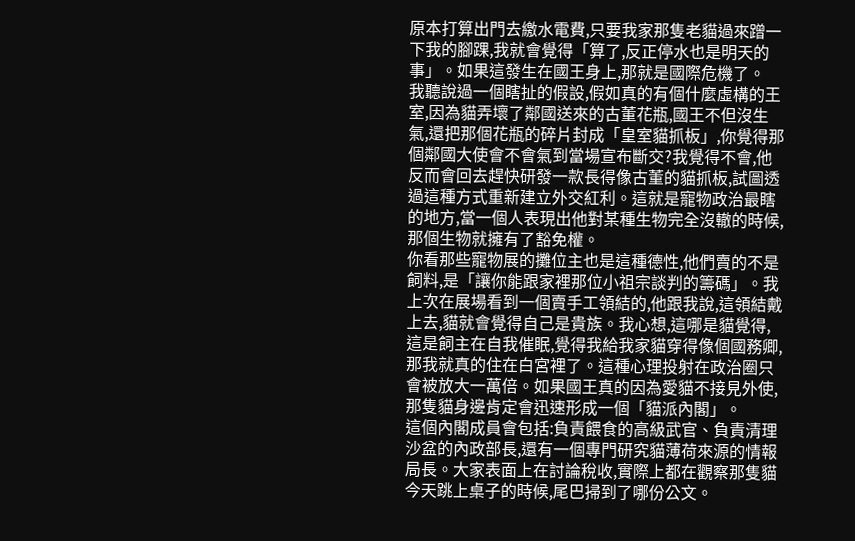原本打算出門去繳水電費,只要我家那隻老貓過來蹭一下我的腳踝,我就會覺得「算了,反正停水也是明天的事」。如果這發生在國王身上,那就是國際危機了。
我聽說過一個瞎扯的假設,假如真的有個什麼虛構的王室,因為貓弄壞了鄰國送來的古董花瓶,國王不但沒生氣,還把那個花瓶的碎片封成「皇室貓抓板」,你覺得那個鄰國大使會不會氣到當場宣布斷交?我覺得不會,他反而會回去趕快研發一款長得像古董的貓抓板,試圖透過這種方式重新建立外交紅利。這就是寵物政治最瞎的地方,當一個人表現出他對某種生物完全沒轍的時候,那個生物就擁有了豁免權。
你看那些寵物展的攤位主也是這種德性,他們賣的不是飼料,是「讓你能跟家裡那位小祖宗談判的籌碼」。我上次在展場看到一個賣手工領結的,他跟我說,這領結戴上去,貓就會覺得自己是貴族。我心想,這哪是貓覺得,這是飼主在自我催眠,覺得我給我家貓穿得像個國務卿,那我就真的住在白宮裡了。這種心理投射在政治圈只會被放大一萬倍。如果國王真的因為愛貓不接見外使,那隻貓身邊肯定會迅速形成一個「貓派內閣」。
這個內閣成員會包括:負責餵食的高級武官、負責清理沙盆的內政部長,還有一個專門研究貓薄荷來源的情報局長。大家表面上在討論稅收,實際上都在觀察那隻貓今天跳上桌子的時候,尾巴掃到了哪份公文。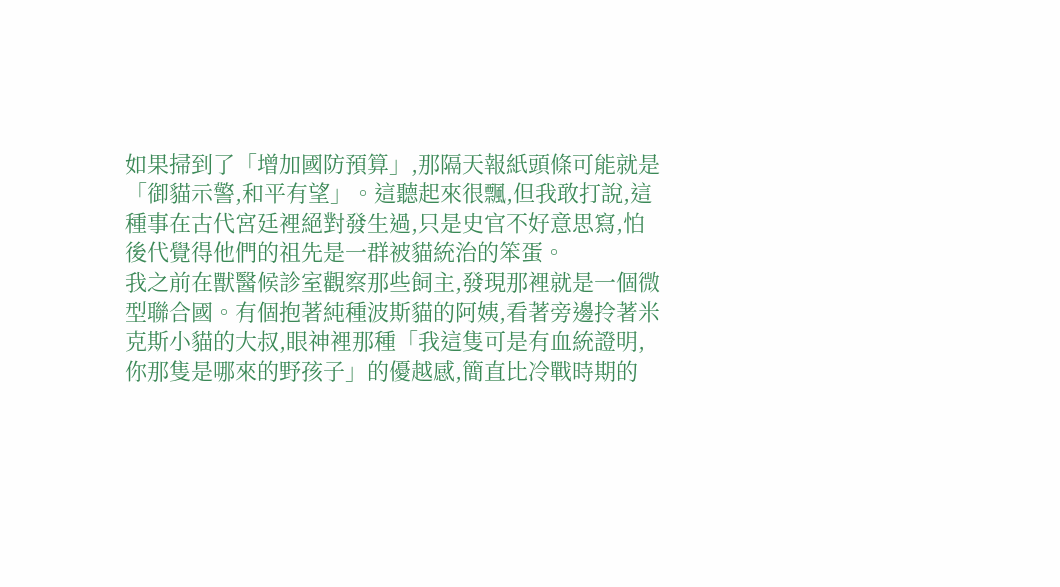如果掃到了「增加國防預算」,那隔天報紙頭條可能就是「御貓示警,和平有望」。這聽起來很飄,但我敢打說,這種事在古代宮廷裡絕對發生過,只是史官不好意思寫,怕後代覺得他們的祖先是一群被貓統治的笨蛋。
我之前在獸醫候診室觀察那些飼主,發現那裡就是一個微型聯合國。有個抱著純種波斯貓的阿姨,看著旁邊拎著米克斯小貓的大叔,眼神裡那種「我這隻可是有血統證明,你那隻是哪來的野孩子」的優越感,簡直比冷戰時期的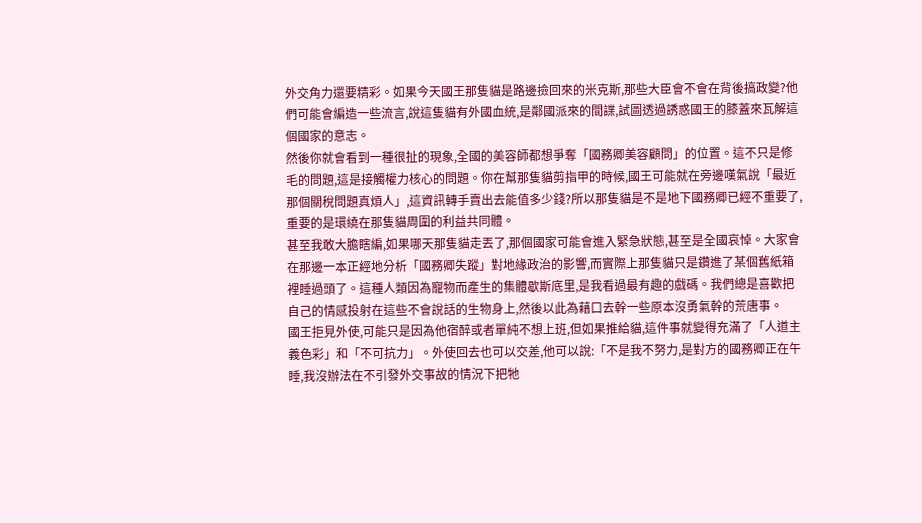外交角力還要精彩。如果今天國王那隻貓是路邊撿回來的米克斯,那些大臣會不會在背後搞政變?他們可能會編造一些流言,說這隻貓有外國血統,是鄰國派來的間諜,試圖透過誘惑國王的膝蓋來瓦解這個國家的意志。
然後你就會看到一種很扯的現象,全國的美容師都想爭奪「國務卿美容顧問」的位置。這不只是修毛的問題,這是接觸權力核心的問題。你在幫那隻貓剪指甲的時候,國王可能就在旁邊嘆氣說「最近那個關稅問題真煩人」,這資訊轉手賣出去能值多少錢?所以那隻貓是不是地下國務卿已經不重要了,重要的是環繞在那隻貓周圍的利益共同體。
甚至我敢大膽瞎編,如果哪天那隻貓走丟了,那個國家可能會進入緊急狀態,甚至是全國哀悼。大家會在那邊一本正經地分析「國務卿失蹤」對地緣政治的影響,而實際上那隻貓只是鑽進了某個舊紙箱裡睡過頭了。這種人類因為寵物而產生的集體歇斯底里,是我看過最有趣的戲碼。我們總是喜歡把自己的情感投射在這些不會說話的生物身上,然後以此為藉口去幹一些原本沒勇氣幹的荒唐事。
國王拒見外使,可能只是因為他宿醉或者單純不想上班,但如果推給貓,這件事就變得充滿了「人道主義色彩」和「不可抗力」。外使回去也可以交差,他可以說:「不是我不努力,是對方的國務卿正在午睡,我沒辦法在不引發外交事故的情況下把牠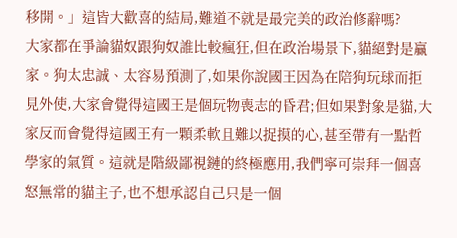移開。」這皆大歡喜的結局,難道不就是最完美的政治修辭嗎?
大家都在爭論貓奴跟狗奴誰比較瘋狂,但在政治場景下,貓絕對是贏家。狗太忠誠、太容易預測了,如果你說國王因為在陪狗玩球而拒見外使,大家會覺得這國王是個玩物喪志的昏君;但如果對象是貓,大家反而會覺得這國王有一顆柔軟且難以捉摸的心,甚至帶有一點哲學家的氣質。這就是階級鄙視鏈的終極應用,我們寧可崇拜一個喜怒無常的貓主子,也不想承認自己只是一個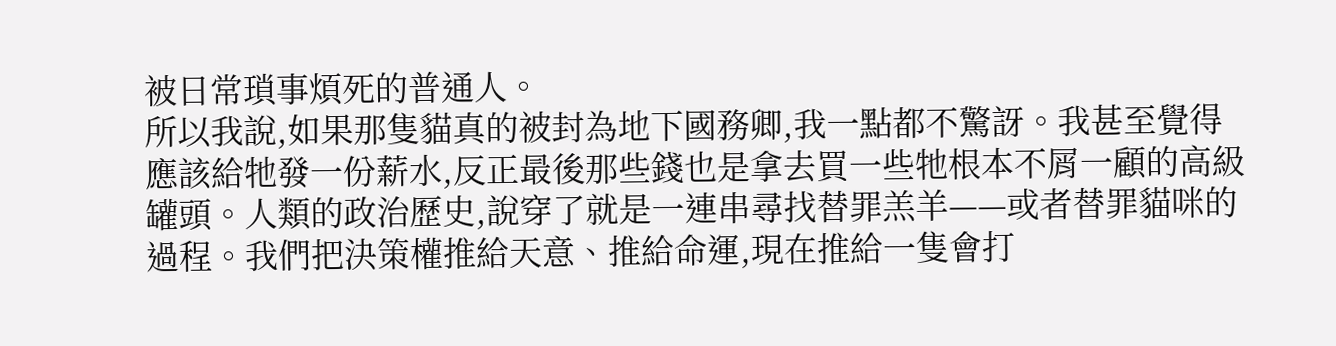被日常瑣事煩死的普通人。
所以我說,如果那隻貓真的被封為地下國務卿,我一點都不驚訝。我甚至覺得應該給牠發一份薪水,反正最後那些錢也是拿去買一些牠根本不屑一顧的高級罐頭。人類的政治歷史,說穿了就是一連串尋找替罪羔羊——或者替罪貓咪的過程。我們把決策權推給天意、推給命運,現在推給一隻會打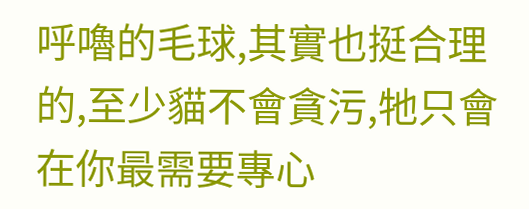呼嚕的毛球,其實也挺合理的,至少貓不會貪污,牠只會在你最需要專心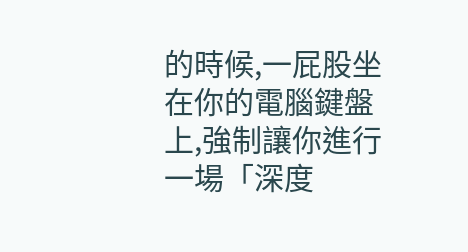的時候,一屁股坐在你的電腦鍵盤上,強制讓你進行一場「深度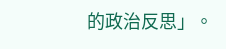的政治反思」。